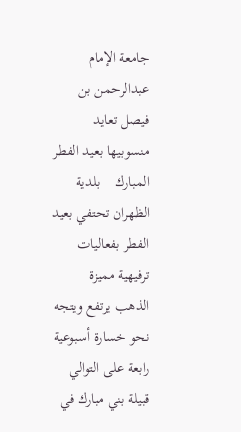جامعة الإمام عبدالرحمن بن فيصل تعايد منسوبيها بعيد الفطر المبارك    بلدية الظهران تحتفي بعيد الفطر بفعاليات ترفيهية مميزة    الذهب يرتفع ويتجه نحو خسارة أسبوعية رابعة على التوالي    قبيلة بني مبارك في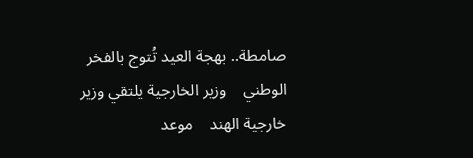صامطة.. بهجة العيد تُتوج بالفخر الوطني    وزير الخارجية يلتقي وزير خارجية الهند    موعد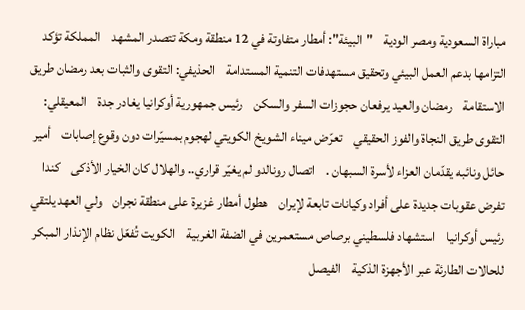مباراة السعودية ومصر الودية    "البيئة": أمطار متفاوتة في 12 منطقة ومكة تتصدر المشهد    المملكة تؤكد التزامها بدعم العمل البيئي وتحقيق مستهدفات التنمية المستدامة    الحذيفي: التقوى والثبات بعد رمضان طريق الاستقامة    رمضان والعيد يرفعان حجوزات السفر والسكن    رئيس جمهورية أوكرانيا يغادر جدة    المعيقلي: التقوى طريق النجاة والفوز الحقيقي    تعرّض ميناء الشويخ الكويتي لهجوم بمسيّرات دون وقوع إصابات    أمير حائل ونائبه يقدّمان العزاء لأسرة السبهان .    اتصال رونالدو لم يغيّر قراري.. والهلال كان الخيار الأذكى    كندا تفرض عقوبات جديدة على أفراد وكيانات تابعة لإيران    هطول أمطار غزيرة على منطقة نجران    ولي العهد يلتقي رئيس أوكرانيا    استشهاد فلسطيني برصاص مستعمرين في الضفة الغربية    الكويت تُفعّل نظام الإنذار المبكر للحالات الطارئة عبر الأجهزة الذكية    الفيصل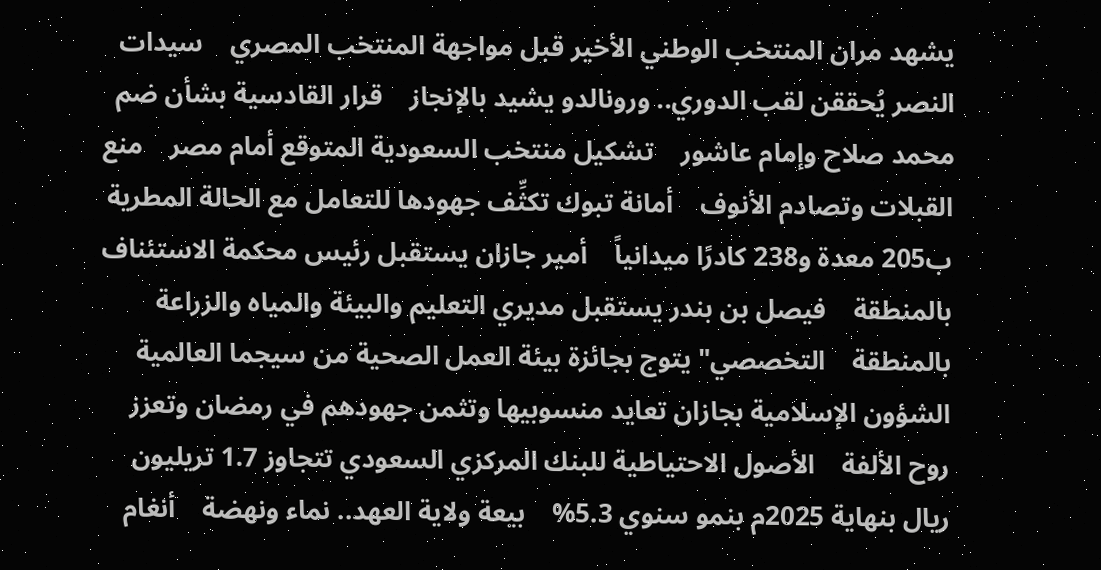يشهد مران المنتخب الوطني الأخير قبل مواجهة المنتخب المصري    سيدات النصر يُحققن لقب الدوري.. ورونالدو يشيد بالإنجاز    قرار القادسية بشأن ضم محمد صلاح وإمام عاشور    تشكيل منتخب السعودية المتوقع أمام مصر    منع القبلات وتصادم الأنوف    أمانة تبوك تكثِّف جهودها للتعامل مع الحالة المطرية ب205 معدة و238 كادرًا ميدانياً    أمير جازان يستقبل رئيس محكمة الاستئناف بالمنطقة    فيصل بن بندر يستقبل مديري التعليم والبيئة والمياه والزراعة بالمنطقة    التخصصي" يتوج بجائزة بيئة العمل الصحية من سيجما العالمية    الشؤون الإسلامية بجازان تعايد منسوبيها وتثمن جهودهم في رمضان وتعزز روح الألفة    الأصول الاحتياطية للبنك المركزي السعودي تتجاوز 1.7 تريليون ريال بنهاية 2025م بنمو سنوي 5.3%    بيعة ولاية العهد.. نماء ونهضة    أنغام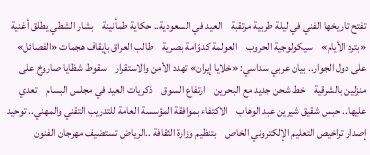تفتح تاريخها الفني في ليلة طربية مرتقبة    العيد في السعودية.. حكاية طمأنينة    بشار الشطي يطلق أغنية «بترد الأيام»    سيكولوجية الحروب    العولمة كدوّامة بصرية    طالب العراق بإيقاف هجمات «الفصائل» على دول الجوار.. بيان عربي سداسي: «خلايا إيران» تهدد الأمن والاستقرار    سقوط شظايا صاروخ على منزلين بالشرقية    خط شحن جديد مع البحرين    ارتفاع السوق    ذكريات العيد في مجلس البسام    تعدي عليها.. حبس شقيق شيرين عبد الوهاب    الاكتفاء بموافقة المؤسسة العامة للتدريب التقني والمهني.. توحيد إصدار تراخيص التعليم الإلكتروني الخاص    بتنظيم وزارة الثقافة ..الرياض تستضيف مهرجان الفنون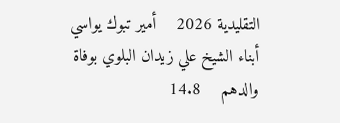التقليدية 2026    أمير تبوك يواسي أبناء الشيخ علي زيدان البلوي بوفاة والدهم    14.8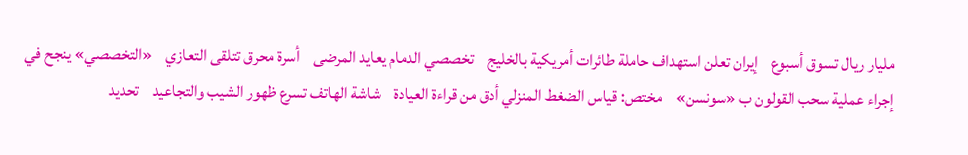مليار ريال تسوق أسبوع    إيران تعلن استهداف حاملة طائرات أمريكية بالخليج    تخصصي الدمام يعايد المرضى    أسرة محرق تتلقى التعازي    «التخصصي» ينجح في إجراء عملية سحب القولون ب «سونسن»    مختص: قياس الضغط المنزلي أدق من قراءة العيادة    شاشة الهاتف تسرع ظهور الشيب والتجاعيد    تحديد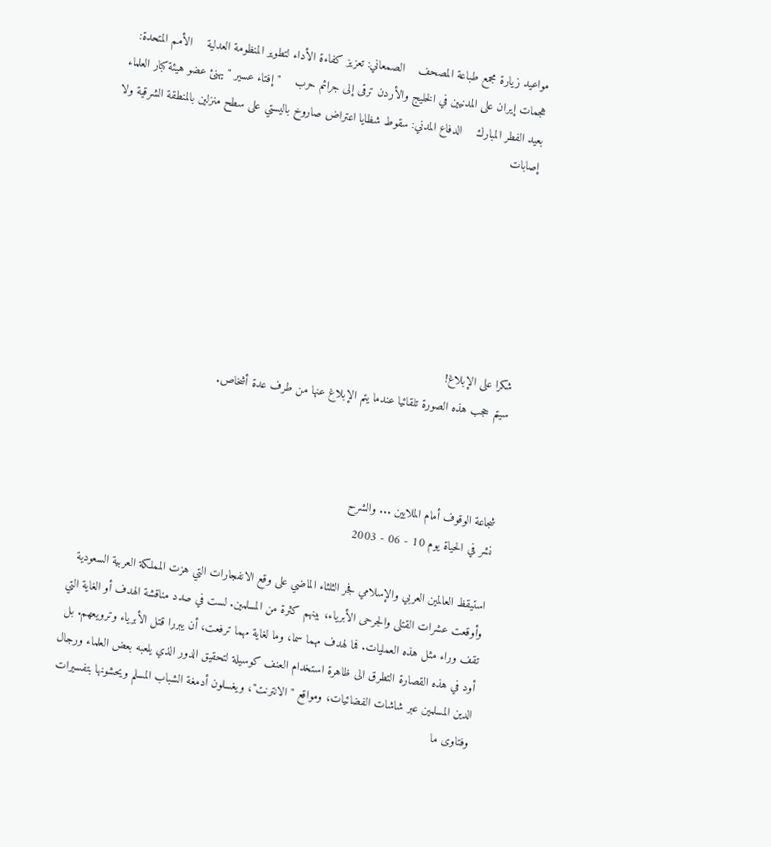مواعيد زيارة مجمع طباعة المصحف    الصمعاني: تعزيز كفاءة الأداء لتطوير المنظومة العدلية    الأمم المتحدة: هجمات إيران على المدنيين في الخليج والأردن ترقى إلى جرائم حرب    "إفتاء عسير " يهنئ عضو هيئة كبار العلماء بعيد الفطر المبارك    الدفاع المدني: سقوط شظايا اعتراض صاروخ باليستي على سطح منزلين بالمنطقة الشرقية ولا إصابات







شكرا على الإبلاغ!
سيتم حجب هذه الصورة تلقائيا عندما يتم الإبلاغ عنها من طرف عدة أشخاص.



شجاعة الوقوف أمام الملايين ... والشرح
نشر في الحياة يوم 10 - 06 - 2003

استيقظ العالمين العربي والإسلامي فجر الثلثاء الماضي على وقع الانفجارات التي هزت المملكة العربية السعودية وأوقعت عشرات القتلى والجرحى الأبرياء، بينهم كثرة من المسلمين. لست في صدد مناقشة الهدف أو الغاية التي تقف وراء مثل هذه العمليات. فما لهدف مهما سما، وما لغاية مهما ترفعت، أن يبررا قتل الأبرياء وترويعهم. بل أود في هذه القصارة التطرق الى ظاهرة استخدام العنف كوسيلة لتحقيق الدور الذي يلعبه بعض العلماء ورجال الدين المسلمين عبر شاشات الفضائيات، ومواقع "الانترنت"، ويغسلون أدمغة الشباب المسلم ويحشونها بتفسيرات وفتاوى ما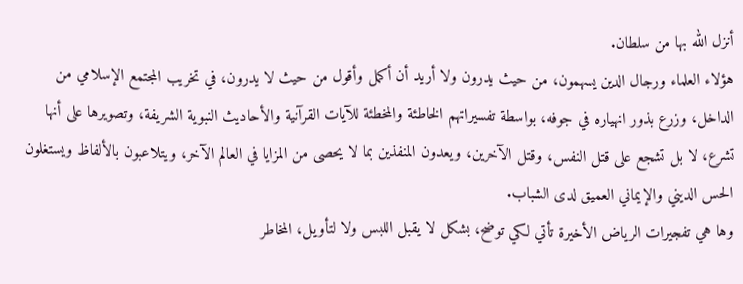أنزل الله بها من سلطان.
هؤلاء العلماء ورجال الدين يسهمون، من حيث يدرون ولا أريد أن أكمل وأقول من حيث لا يدرون، في تخريب المجتمع الإسلامي من الداخل، وزرع بذور انهياره في جوفه، بواسطة تفسيراتهم الخاطئة والمخطئة للآيات القرآنية والأحاديث النبوية الشريفة، وتصويرها على أنها تشرع، لا بل تشجع على قتل النفس، وقتل الآخرين، ويعدون المنفذين بما لا يحصى من المزايا في العالم الآخر، ويتلاعبون بالألفاظ ويستغلون الحس الديني والإيماني العميق لدى الشباب.
وها هي تفجيرات الرياض الأخيرة تأتي لكي توضح، بشكل لا يقبل اللبس ولا لتأويل، المخاطر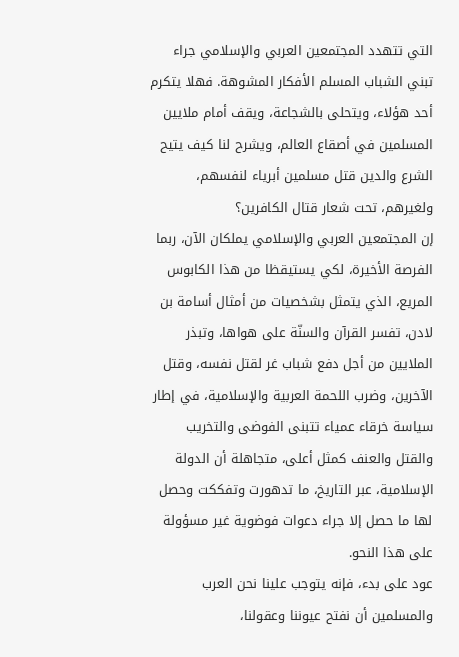التي تتهدد المجتمعين العربي والإسلامي جراء تبني الشباب المسلم الأفكار المشوهة. فهلا يتكرم أحد هؤلاء، ويتحلى بالشجاعة، ويقف أمام ملايين المسلمين في أصقاع العالم، ويشرح لنا كيف يتيح الشرع والدين قتل مسلمين أبرياء لنفسهم، ولغيرهم، تحت شعار قتال الكافرين؟
إن المجتمعين العربي والإسلامي يملكان الآن، ربما الفرصة الأخيرة، لكي يستيقظا من هذا الكابوس المريع، الذي يتمثل بشخصيات من أمثال أسامة بن لادن، تفسر القرآن والسنّة على هواها، وتبذر الملايين من أجل دفع شباب غر لقتل نفسه، وقتل الآخرين، وضرب اللحمة العربية والإسلامية، في إطار سياسة خرقاء عمياء تتبنى الفوضى والتخريب والقتل والعنف كمثل أعلى، متجاهلة أن الدولة الإسلامية، عبر التاريخ، ما تدهورت وتفككت وحصل لها ما حصل إلا جراء دعوات فوضوية غير مسؤولة على هذا النحو.
عود على بدء، فإنه يتوجب علينا نحن العرب والمسلمين أن نفتح عيوننا وعقولنا،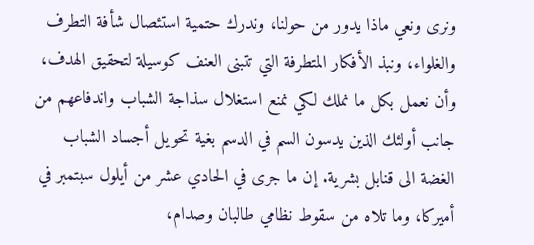ونرى ونعي ماذا يدور من حولنا، وندرك حتمية استئصال شأفة التطرف والغلواء، ونبذ الأفكار المتطرفة التي تتبنى العنف كوسيلة لتحقيق الهدف، وأن نعمل بكل ما نملك لكي نمنع استغلال سذاجة الشباب واندفاعهم من جانب أولئك الذين يدسون السم في الدسم بغية تحويل أجساد الشباب الغضة الى قنابل بشرية. إن ما جرى في الحادي عشر من أيلول سبتمبر في أميركا، وما تلاه من سقوط نظامي طالبان وصدام،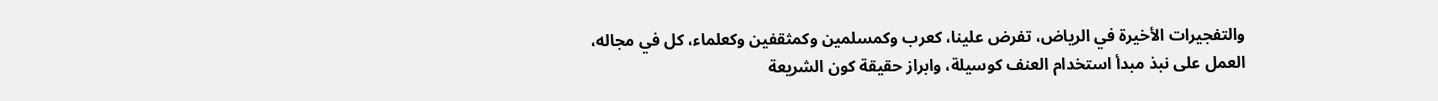والتفجيرات الأخيرة في الرياض، تفرض علينا، كعرب وكمسلمين وكمثقفين وكعلماء، كل في مجاله، العمل على نبذ مبدأ استخدام العنف كوسيلة، وابراز حقيقة كون الشريعة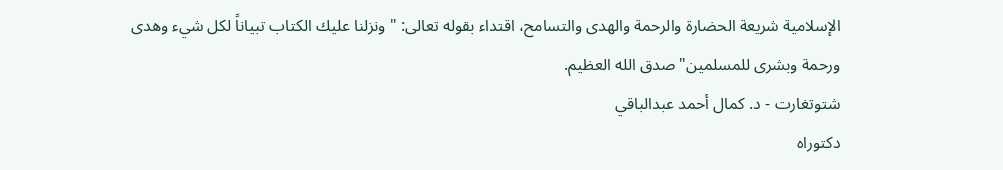الإسلامية شريعة الحضارة والرحمة والهدى والتسامح، اقتداء بقوله تعالى: "ونزلنا عليك الكتاب تبياناً لكل شيء وهدى ورحمة وبشرى للمسلمين" صدق الله العظيم.
شتوتغارت - د. كمال أحمد عبدالباقي
دكتوراه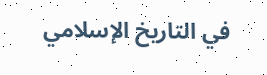في التاريخ الإسلامي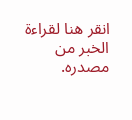انقر هنا لقراءة الخبر من مصدره.